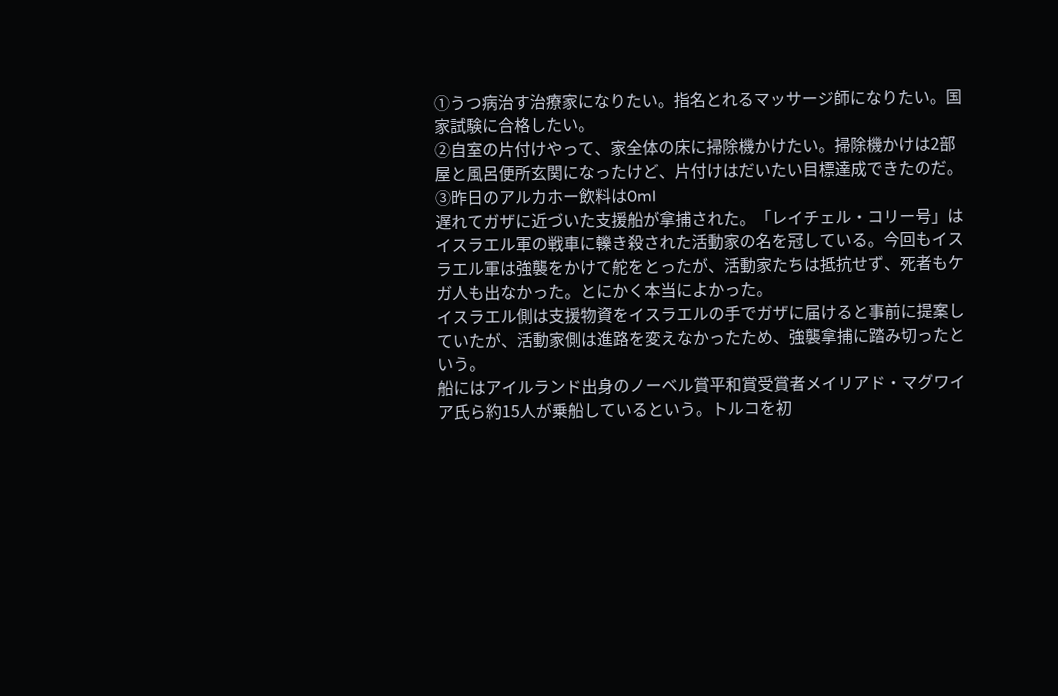①うつ病治す治療家になりたい。指名とれるマッサージ師になりたい。国家試験に合格したい。
②自室の片付けやって、家全体の床に掃除機かけたい。掃除機かけは2部屋と風呂便所玄関になったけど、片付けはだいたい目標達成できたのだ。
③昨日のアルカホー飲料は0ml
遅れてガザに近づいた支援船が拿捕された。「レイチェル・コリー号」はイスラエル軍の戦車に轢き殺された活動家の名を冠している。今回もイスラエル軍は強襲をかけて舵をとったが、活動家たちは抵抗せず、死者もケガ人も出なかった。とにかく本当によかった。
イスラエル側は支援物資をイスラエルの手でガザに届けると事前に提案していたが、活動家側は進路を変えなかったため、強襲拿捕に踏み切ったという。
船にはアイルランド出身のノーベル賞平和賞受賞者メイリアド・マグワイア氏ら約15人が乗船しているという。トルコを初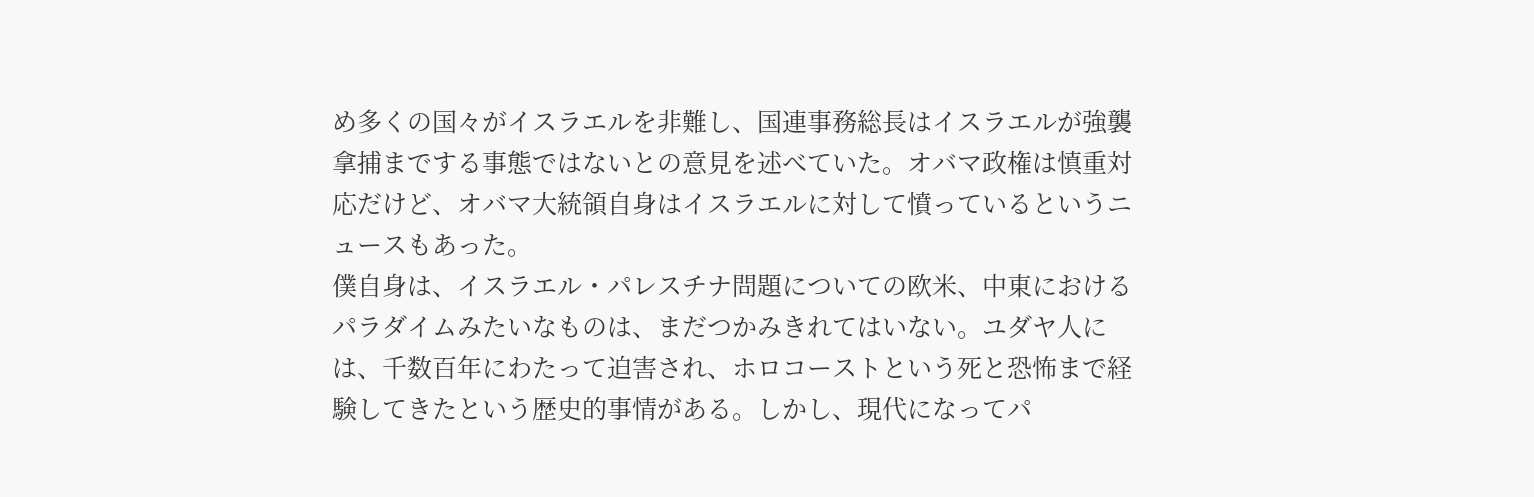め多くの国々がイスラエルを非難し、国連事務総長はイスラエルが強襲拿捕までする事態ではないとの意見を述べていた。オバマ政権は慎重対応だけど、オバマ大統領自身はイスラエルに対して憤っているというニュースもあった。
僕自身は、イスラエル・パレスチナ問題についての欧米、中東におけるパラダイムみたいなものは、まだつかみきれてはいない。ユダヤ人には、千数百年にわたって迫害され、ホロコーストという死と恐怖まで経験してきたという歴史的事情がある。しかし、現代になってパ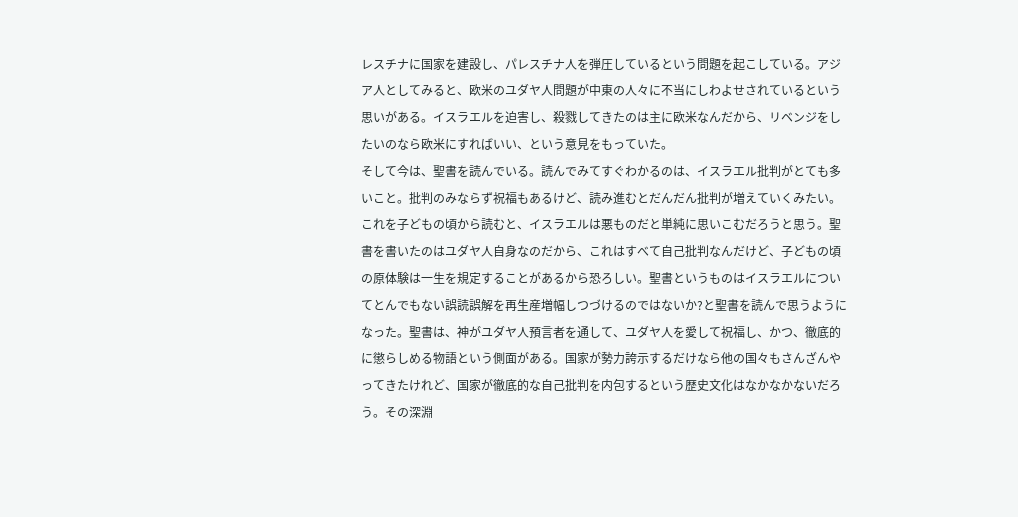レスチナに国家を建設し、パレスチナ人を弾圧しているという問題を起こしている。アジア人としてみると、欧米のユダヤ人問題が中東の人々に不当にしわよせされているという思いがある。イスラエルを迫害し、殺戮してきたのは主に欧米なんだから、リベンジをしたいのなら欧米にすればいい、という意見をもっていた。
そして今は、聖書を読んでいる。読んでみてすぐわかるのは、イスラエル批判がとても多いこと。批判のみならず祝福もあるけど、読み進むとだんだん批判が増えていくみたい。これを子どもの頃から読むと、イスラエルは悪ものだと単純に思いこむだろうと思う。聖書を書いたのはユダヤ人自身なのだから、これはすべて自己批判なんだけど、子どもの頃の原体験は一生を規定することがあるから恐ろしい。聖書というものはイスラエルについてとんでもない誤読誤解を再生産増幅しつづけるのではないか?と聖書を読んで思うようになった。聖書は、神がユダヤ人預言者を通して、ユダヤ人を愛して祝福し、かつ、徹底的に懲らしめる物語という側面がある。国家が勢力誇示するだけなら他の国々もさんざんやってきたけれど、国家が徹底的な自己批判を内包するという歴史文化はなかなかないだろう。その深淵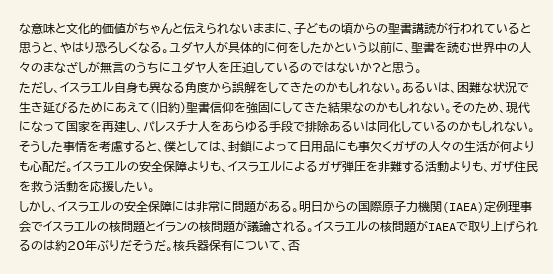な意味と文化的価値がちゃんと伝えられないままに、子どもの頃からの聖書講読が行われていると思うと、やはり恐ろしくなる。ユダヤ人が具体的に何をしたかという以前に、聖書を読む世界中の人々のまなざしが無言のうちにユダヤ人を圧迫しているのではないか?と思う。
ただし、イスラエル自身も異なる角度から誤解をしてきたのかもしれない。あるいは、困難な状況で生き延びるためにあえて(旧約)聖書信仰を強固にしてきた結果なのかもしれない。そのため、現代になって国家を再建し、パレスチナ人をあらゆる手段で排除あるいは同化しているのかもしれない。
そうした事情を考慮すると、僕としては、封鎖によって日用品にも事欠くガザの人々の生活が何よりも心配だ。イスラエルの安全保障よりも、イスラエルによるガザ弾圧を非難する活動よりも、ガザ住民を救う活動を応援したい。
しかし、イスラエルの安全保障には非常に問題がある。明日からの国際原子力機関(IAEA)定例理事会でイスラエルの核問題とイランの核問題が議論される。イスラエルの核問題がIAEAで取り上げられるのは約20年ぶりだそうだ。核兵器保有について、否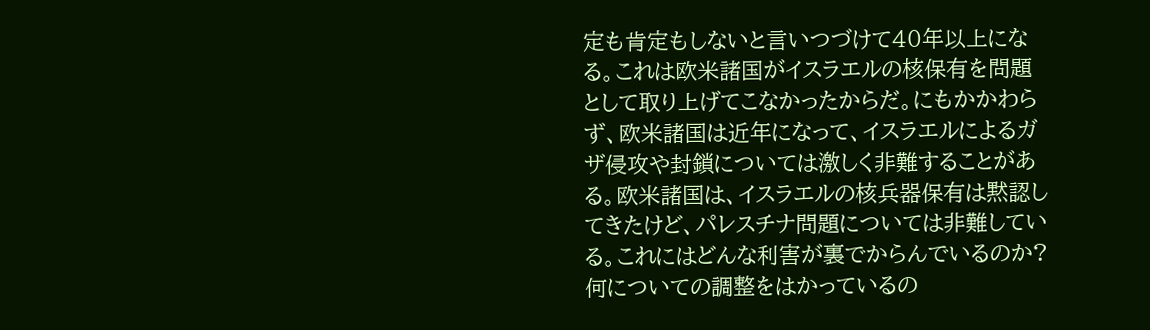定も肯定もしないと言いつづけて40年以上になる。これは欧米諸国がイスラエルの核保有を問題として取り上げてこなかったからだ。にもかかわらず、欧米諸国は近年になって、イスラエルによるガザ侵攻や封鎖については激しく非難することがある。欧米諸国は、イスラエルの核兵器保有は黙認してきたけど、パレスチナ問題については非難している。これにはどんな利害が裏でからんでいるのか?何についての調整をはかっているの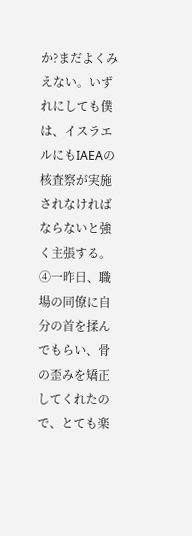か?まだよくみえない。いずれにしても僕は、イスラエルにもIAEAの核査察が実施されなければならないと強く主張する。
④一昨日、職場の同僚に自分の首を揉んでもらい、骨の歪みを矯正してくれたので、とても楽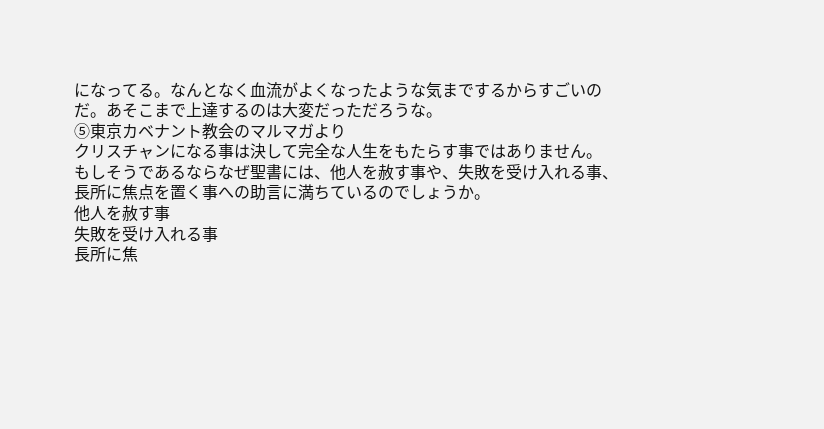になってる。なんとなく血流がよくなったような気までするからすごいのだ。あそこまで上達するのは大変だっただろうな。
⑤東京カベナント教会のマルマガより
クリスチャンになる事は決して完全な人生をもたらす事ではありません。
もしそうであるならなぜ聖書には、他人を赦す事や、失敗を受け入れる事、長所に焦点を置く事への助言に満ちているのでしょうか。
他人を赦す事
失敗を受け入れる事
長所に焦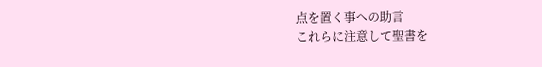点を置く事への助言
これらに注意して聖書を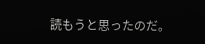読もうと思ったのだ。